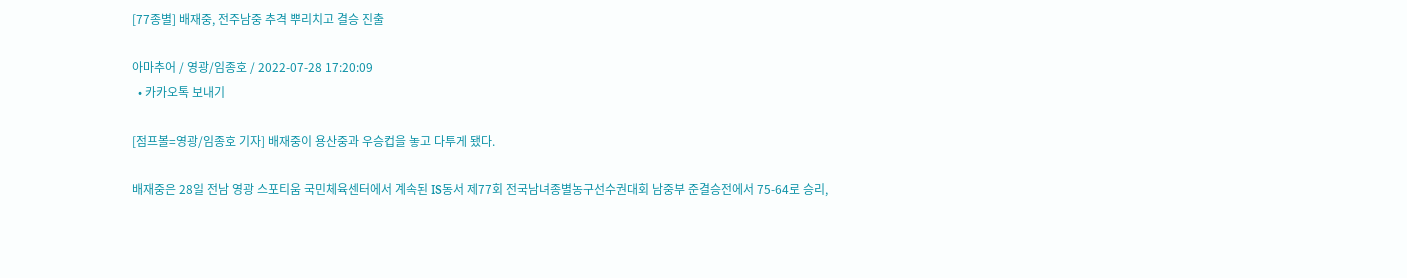[77종별] 배재중, 전주남중 추격 뿌리치고 결승 진출

아마추어 / 영광/임종호 / 2022-07-28 17:20:09
  • 카카오톡 보내기

[점프볼=영광/임종호 기자] 배재중이 용산중과 우승컵을 놓고 다투게 됐다.

배재중은 28일 전남 영광 스포티움 국민체육센터에서 계속된 IS동서 제77회 전국남녀종별농구선수권대회 남중부 준결승전에서 75-64로 승리,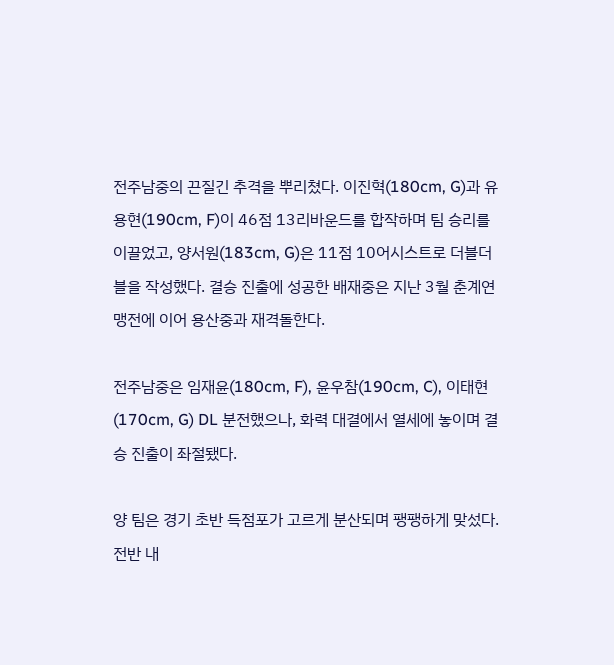전주남중의 끈질긴 추격을 뿌리쳤다. 이진혁(180cm, G)과 유용현(190cm, F)이 46점 13리바운드를 합작하며 팀 승리를 이끌었고, 양서원(183cm, G)은 11점 10어시스트로 더블더블을 작성했다. 결승 진출에 성공한 배재중은 지난 3월 춘계연맹전에 이어 용산중과 재격돌한다.

전주남중은 임재윤(180cm, F), 윤우참(190cm, C), 이태현(170cm, G) DL 분전했으나, 화력 대결에서 열세에 놓이며 결승 진출이 좌절됐다.

양 팀은 경기 초반 득점포가 고르게 분산되며 팽팽하게 맞섰다. 전반 내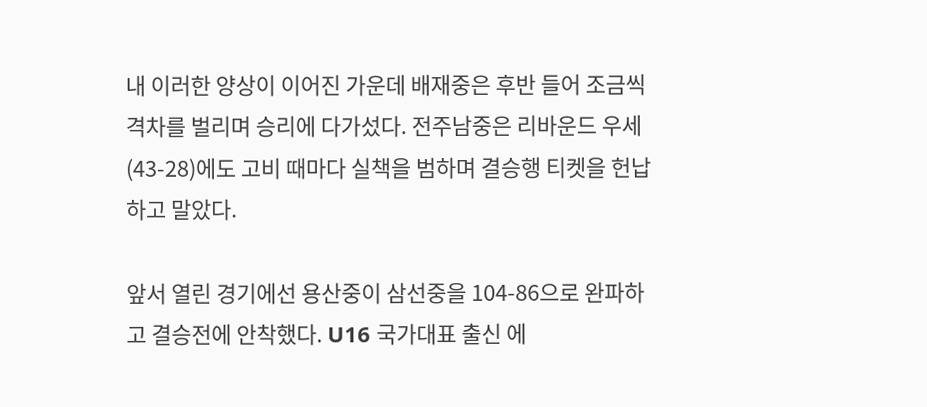내 이러한 양상이 이어진 가운데 배재중은 후반 들어 조금씩 격차를 벌리며 승리에 다가섰다. 전주남중은 리바운드 우세(43-28)에도 고비 때마다 실책을 범하며 결승행 티켓을 헌납하고 말았다.

앞서 열린 경기에선 용산중이 삼선중을 104-86으로 완파하고 결승전에 안착했다. U16 국가대표 출신 에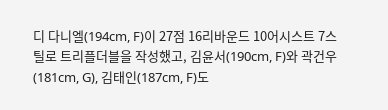디 다니엘(194cm, F)이 27점 16리바운드 10어시스트 7스틸로 트리플더블을 작성했고, 김윤서(190cm, F)와 곽건우(181cm, G), 김태인(187cm, F)도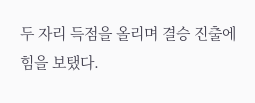두 자리 득점을 올리며 결승 진출에 힘을 보탰다.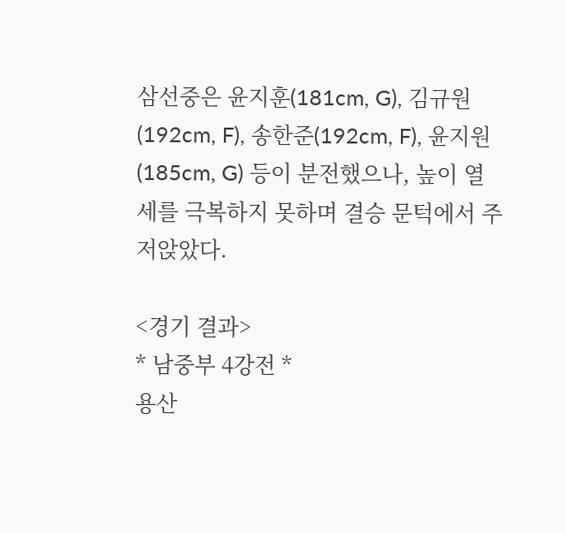삼선중은 윤지훈(181cm, G), 김규원(192cm, F), 송한준(192cm, F), 윤지원(185cm, G) 등이 분전했으나, 높이 열세를 극복하지 못하며 결승 문턱에서 주저앉았다.

<경기 결과>
* 남중부 4강전 *
용산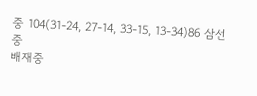중 104(31-24, 27-14, 33-15, 13-34)86 삼선중
배재중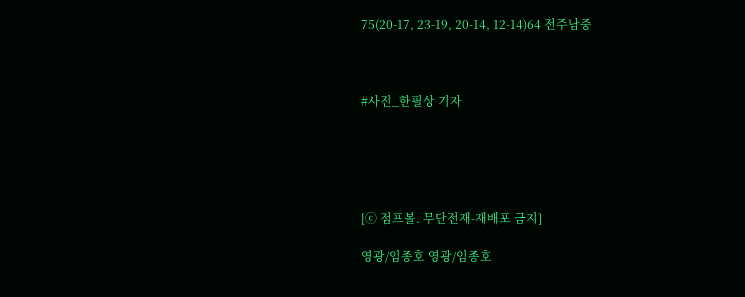75(20-17, 23-19, 20-14, 12-14)64 전주남중



#사진_한필상 기자





[ⓒ 점프볼. 무단전재-재배포 금지]

영광/임종호 영광/임종호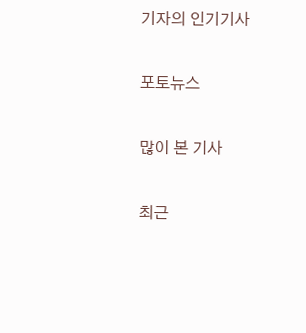기자의 인기기사

포토뉴스

많이 본 기사

최근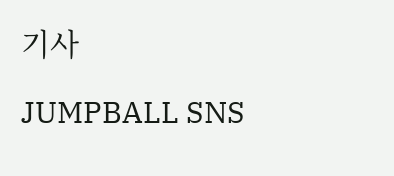기사

JUMPBALL SNS